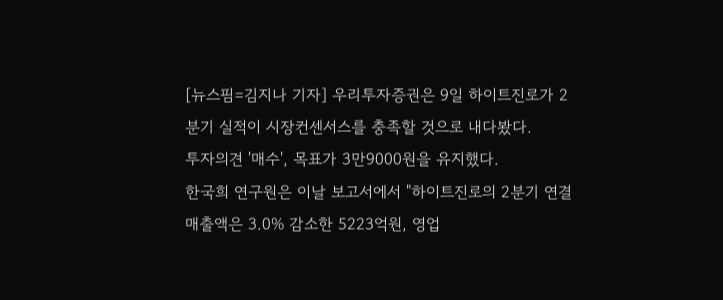[뉴스핌=김지나 기자] 우리투자증권은 9일 하이트진로가 2분기 실적이 시장컨센서스를 충족할 것으로 내다봤다.
투자의견 '매수', 목표가 3만9000원을 유지했다.
한국희 연구원은 이날 보고서에서 "하이트진로의 2분기 연결 매출액은 3.0% 감소한 5223억원, 영업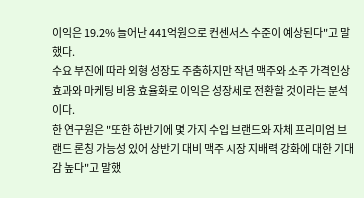이익은 19.2% 늘어난 441억원으로 컨센서스 수준이 예상된다"고 말했다.
수요 부진에 따라 외형 성장도 주춤하지만 작년 맥주와 소주 가격인상 효과와 마케팅 비용 효율화로 이익은 성장세로 전환할 것이라는 분석이다.
한 연구원은 "또한 하반기에 몇 가지 수입 브랜드와 자체 프리미엄 브랜드 론칭 가능성 있어 상반기 대비 맥주 시장 지배력 강화에 대한 기대감 높다"고 말했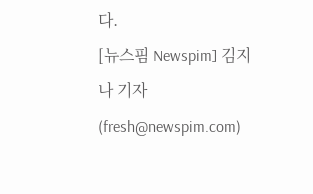다.
[뉴스핌 Newspim] 김지나 기자 (fresh@newspim.com)